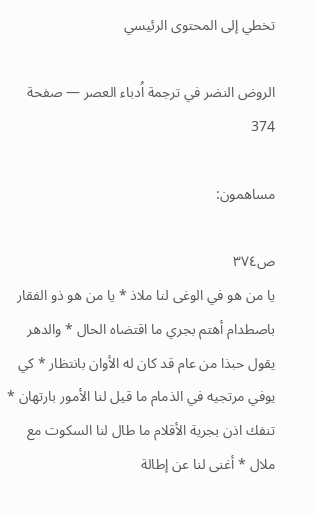تخطي إلى المحتوى الرئيسي

الروض النضر في ترجمة اُدباء العصر — صفحة 374

مساهمون:

ص٣٧٤
يا من هو في الوغى لنا ملاذ * يا من هو ذو الفقار باصطدام أهتم بجري ما اقتضاه الحال * والدهر يقول حبذا من عام قد كان له الأوان بانتظار * كي يوفي مرتجيه في الذمام ما قيل لنا الأمور بارتهان * تنفك اذن بجرية الأقلام ما طال لنا السكوت مع ملال * أغنى لنا عن إطالة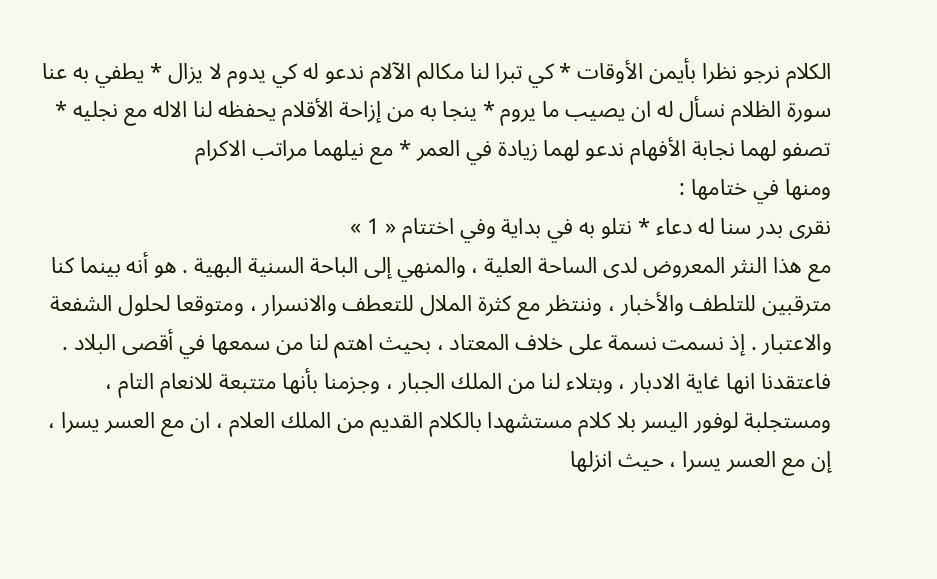الكلام نرجو نظرا بأيمن الأوقات * كي تبرا لنا مكالم الآلام ندعو له كي يدوم لا يزال * يطفي به عنا سورة الظلام نسأل له ان يصيب ما يروم * ينجا به من إزاحة الأقلام يحفظه لنا الاله مع نجليه * تصفو لهما نجابة الأفهام ندعو لهما زيادة في العمر * مع نيلهما مراتب الاكرام
ومنها في ختامها :
نقرى بدر سنا له دعاء * نتلو به في بداية وفي اختتام « 1 »
مع هذا النثر المعروض لدى الساحة العلية ، والمنهي إلى الباحة السنية البهية . هو أنه بينما كنا مترقبين للتلطف والأخبار ، وننتظر مع كثرة الملال للتعطف والانسرار ، ومتوقعا لحلول الشفعة والاعتبار . إذ نسمت نسمة على خلاف المعتاد ، بحيث اهتم لنا من سمعها في أقصى البلاد . فاعتقدنا انها غاية الادبار ، وبتلاء لنا من الملك الجبار ، وجزمنا بأنها متتبعة للانعام التام ، ومستجلبة لوفور اليسر بلا كلام مستشهدا بالكلام القديم من الملك العلام ، ان مع العسر يسرا ، إن مع العسر يسرا ، حيث انزلها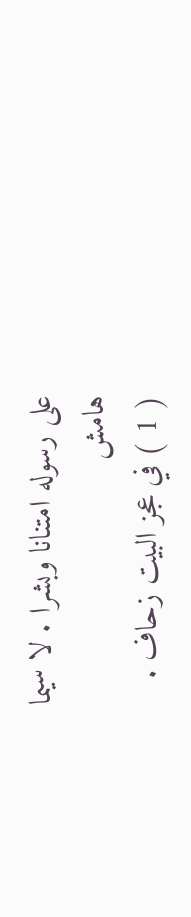على رسوله امتنانا وبشرا . لا سيما
هامش
( 1 ) في عجز البيت زحاف .